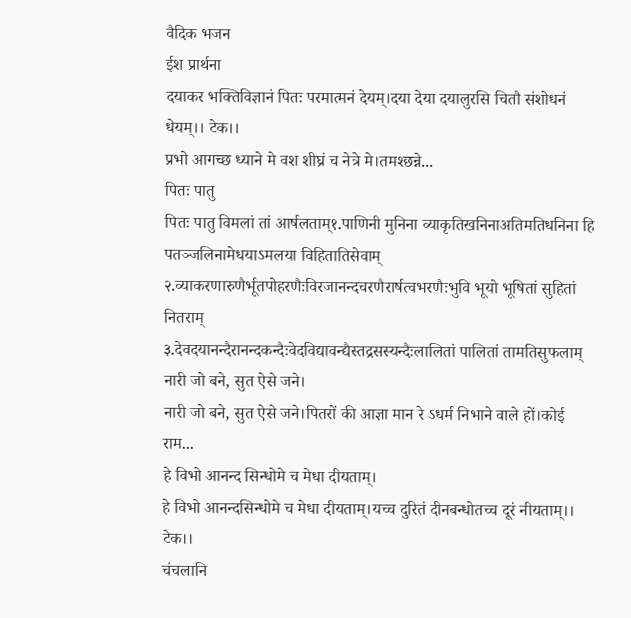वैदिक भजन
ईश प्रार्थना
दयाकर भक्तिविज्ञानं पितः परमात्मनं देयम्।दया देया दयालुरसि चितौ संशोधनं धेयम्।। टेक।।
प्रभो आगच्छ ध्याने मे वश शीघ्रं च नेत्रे मे।तमश्छन्ने...
पितः पातु
पितः पातु विमलां तां आर्षलताम्१.पाणिनी मुनिना व्याकृतिखनिनाअतिमतिधनिना हि पतञ्जलिनामेधयाऽमलया विहितातिसेवाम्
२.व्याकरणारुणैर्भूतपोहरणैःविरजानन्दचरणैरार्षत्वभरणैःभुवि भूयो भूषितां सुहितां नितराम्
३.देवदयानन्दैरानन्दकन्दैःवेदविद्यावन्द्यैस्तद्रसस्यन्दैःलालितां पालितां तामतिसुफलाम्
नारी जो बने, सुत ऐसे जने।
नारी जो बने, सुत ऐसे जने।पितरों की आज्ञा मान रे ऽधर्म निभाने वाले हों।कोई राम...
हे विभो आनन्द सिन्धोमे च मेधा दीयताम्।
हे विभो आनन्दसिन्धोमे च मेधा दीयताम्।यच्च दुरितं दीनबन्धोतच्च दूरं नीयताम्।। टेक।।
चंचलानि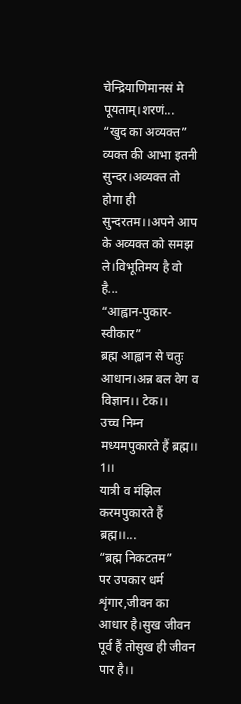चेन्द्रियाणिमानसं मे पूयताम्।शरणं...
“खुद का अव्यक्त”
व्यक्त की आभा इतनी सुन्दर।अव्यक्त तो होगा ही सुन्दरतम।।अपने आप के अव्यक्त को समझ ले।विभूतिमय है वो है...
“आह्वान-पुकार-स्वीकार”
ब्रह्म आह्वान से चतुः आधान।अन्न बल वेग व विज्ञान।। टेक।।
उच्च निम्न मध्यमपुकारते हैं ब्रह्म।। 1।।
यात्री व मंझिल करमपुकारते हैं ब्रह्म।।...
“ब्रह्म निकटतम”
पर उपकार धर्म शृंगार,जीवन का आधार है।सुख जीवन पूर्व हैं तोसुख ही जीवन पार है।।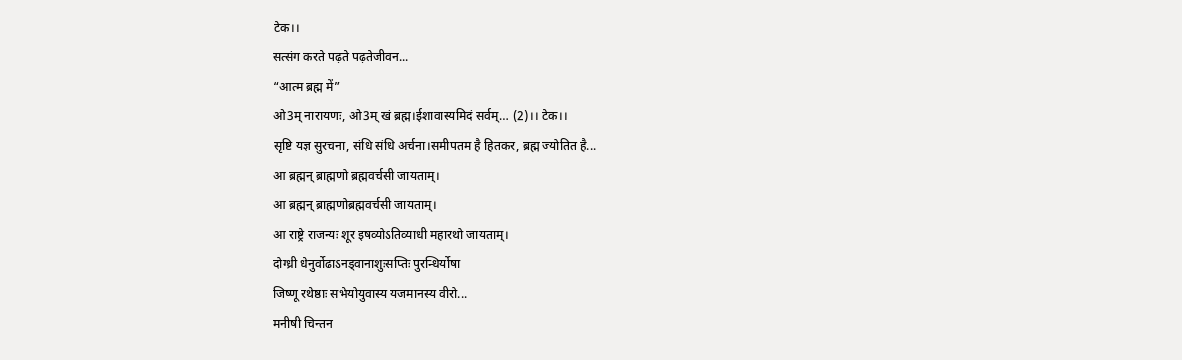टेक।।
सत्संग करते पढ़ते पढ़तेजीवन...
“आत्म ब्रह्म में”
ओ3म् नारायणः, ओ3म् खं ब्रह्म।ईशावास्यमिदं सर्वम्… (2)।। टेक।।
सृष्टि यज्ञ सुरचना, संधि संधि अर्चना।समीपतम है हितकर, ब्रह्म ज्योतित है...
आ ब्रह्मन् ब्राह्मणो ब्रह्मवर्चसी जायताम्।
आ ब्रह्मन् ब्राह्मणोब्रह्मवर्चसी जायताम्।
आ राष्ट्रे राजन्यः शूर इषव्योऽतिव्याधी महारथो जायताम्।
दोग्ध्री धेनुर्वोढाऽनड्वानाशुःसप्तिः पुरन्धिर्योषा
जिष्णू रथेष्ठाः सभेयोयुवास्य यजमानस्य वीरो...
मनीषी चिन्तन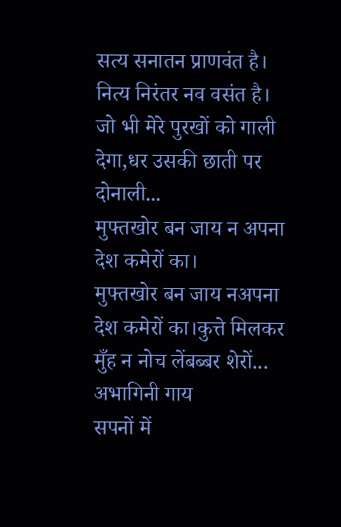सत्य सनातन प्राणवंत है। नित्य निरंतर नव वसंत है।
जो भी मेरे पुरखों को गाली देगा,धर उसकी छाती पर दोनाली...
मुफ्तखोर बन जाय न अपना देश कमेरों का।
मुफ्तखोर बन जाय नअपना देश कमेरों का।कुत्ते मिलकर मुँह न नोच लेंबब्बर शेरों...
अभागिनी गाय
सपनों में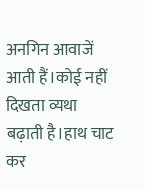अनगिन आवाजें आती हैं।कोई नहीं दिखता व्यथा बढ़ाती है।हाथ चाट कर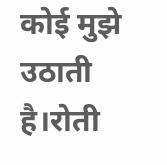कोई मुझे उठाती है।रोती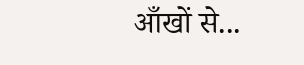आँखों से...